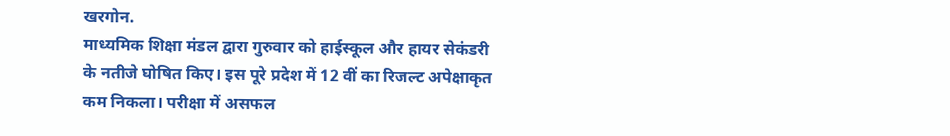खरगोन.
माध्यमिक शिक्षा मंडल द्वारा गुरुवार को हाईस्कूल और हायर सेकंडरी के नतीजे घोषित किए। इस पूरे प्रदेश में 12 वीं का रिजल्ट अपेक्षाकृत कम निकला। परीक्षा में असफल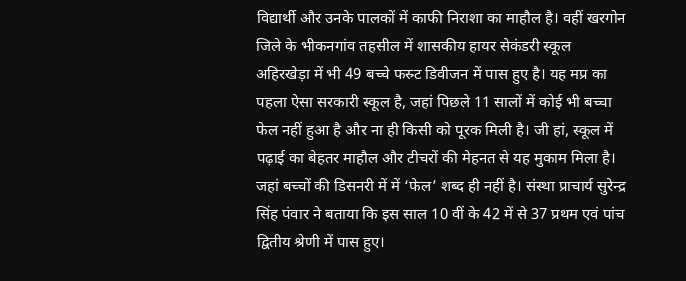विद्यार्थी और उनके पालकों में काफी निराशा का माहौल है। वहीं खरगोन जिले के भीकनगांव तहसील में शासकीय हायर सेकंडरी स्कूल अहिरखेड़ा में भी 49 बच्चे फस्र्ट डिवीजन में पास हुए है। यह मप्र का पहला ऐसा सरकारी स्कूल है, जहां पिछले 11 सालों में कोई भी बच्चा फेल नहीं हुआ है और ना ही किसी को पूरक मिली है। जी हां, स्कूल में पढ़ाई का बेहतर माहौल और टीचरों की मेहनत से यह मुकाम मिला है। जहां बच्चों की डिसनरी में में ‘फेल’ शब्द ही नहीं है। संस्था प्राचार्य सुरेन्द्र सिंह पंवार ने बताया कि इस साल 10 वीं के 42 में से 37 प्रथम एवं पांच द्वितीय श्रेणी में पास हुए।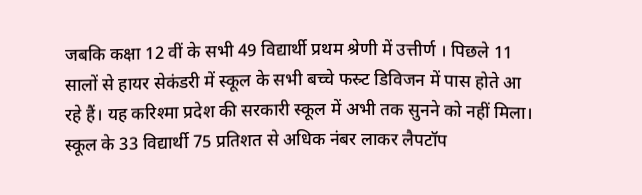जबकि कक्षा 12 वीं के सभी 49 विद्यार्थी प्रथम श्रेणी में उत्तीर्ण । पिछले 11 सालों से हायर सेकंडरी में स्कूल के सभी बच्चे फस्र्ट डिविजन में पास होते आ रहे हैं। यह करिश्मा प्रदेश की सरकारी स्कूल में अभी तक सुनने को नहीं मिला। स्कूल के 33 विद्यार्थी 75 प्रतिशत से अधिक नंबर लाकर लैपटॉप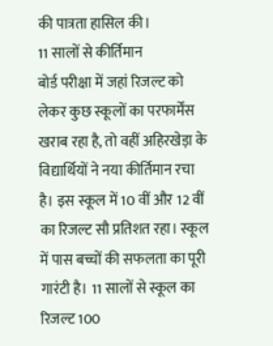की पात्रता हासिल की।
11 सालों से कीर्तिमान
बोर्ड परीक्षा में जहां रिजल्ट को लेकर कुछ स्कूलों का परफार्मेंस खराब रहा है, तो वहीं अहिरखेड़ा के विद्यार्थियों ने नया कीर्तिमान रचा है। इस स्कूल में 10 वीं और 12 वीं का रिजल्ट सौ प्रतिशत रहा। स्कूल में पास बच्चों की सफलता का पूरी गारंटी है। 11 सालों से स्कूल का रिजल्ट 100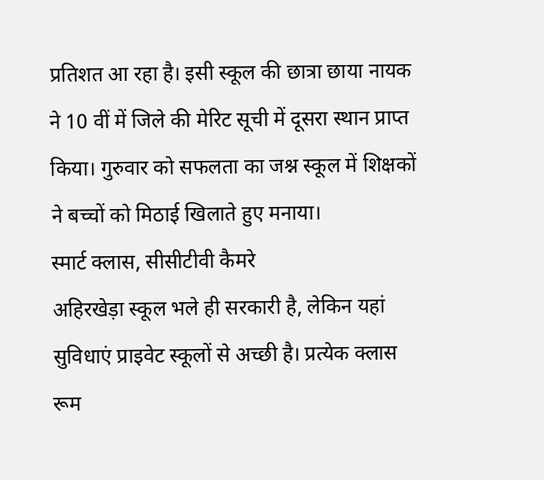प्रतिशत आ रहा है। इसी स्कूल की छात्रा छाया नायक ने 10 वीं में जिले की मेरिट सूची में दूसरा स्थान प्राप्त किया। गुरुवार को सफलता का जश्न स्कूल में शिक्षकों ने बच्चों को मिठाई खिलाते हुए मनाया।
स्मार्ट क्लास, सीसीटीवी कैमरे
अहिरखेड़ा स्कूल भले ही सरकारी है, लेकिन यहां सुविधाएं प्राइवेट स्कूलों से अच्छी है। प्रत्येक क्लास रूम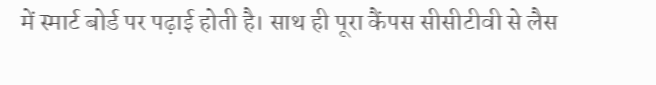में स्मार्ट बोर्ड पर पढ़ाई होती है। साथ ही पूरा कैंपस सीसीटीवी से लैस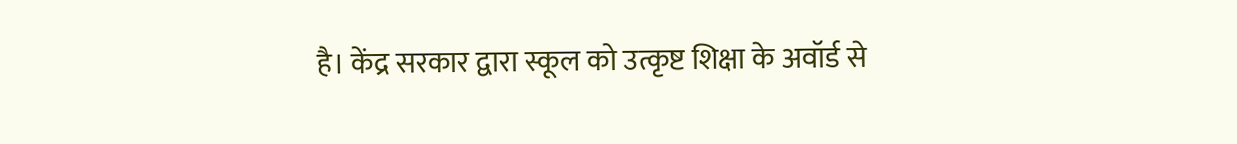है। केंद्र सरकार द्वारा स्कूल को उत्कृष्ट शिक्षा के अवॉर्ड से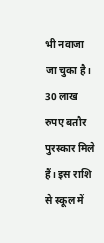भी नवाजा जा चुका है। 30 लाख रुपए बतौर पुरस्कार मिले हैं। इस राशि से स्कूल में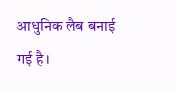आधुनिक लैब बनाई गई है।